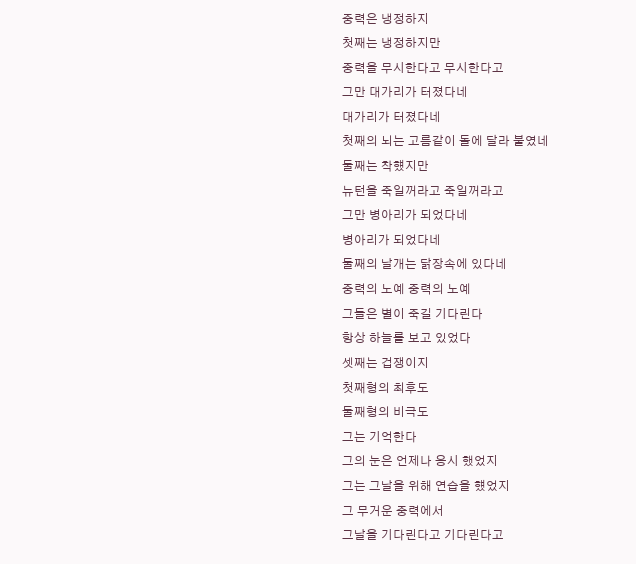중력은 냉정하지
첫째는 냉정하지만
중력을 무시한다고 무시한다고
그만 대가리가 터졌다네
대가리가 터졌다네
첫째의 뇌는 고름같이 돌에 달라 붙였네
둘째는 착헀지만
뉴턴을 죽일꺼라고 죽일꺼라고
그만 병아리가 되었다네
병아리가 되었다네
둘째의 날개는 닭장속에 있다네
중력의 노예 중력의 노예
그들은 별이 죽길 기다린다
항상 하늘를 보고 있었다
셋째는 겁쟁이지
첫째형의 최후도
둘째형의 비극도
그는 기억한다
그의 눈은 언제나 응시 했었지
그는 그날을 위해 연습을 헀었지
그 무거운 중력에서
그날을 기다린다고 기다린다고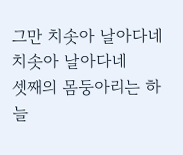그만 치솟아 날아다네
치솟아 날아다네
셋째의 몸둥아리는 하늘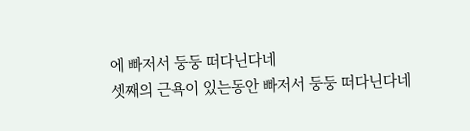에 빠저서 둥둥 떠다닌다네
셋째의 근욕이 있는동안 빠저서 둥둥 떠다닌다네